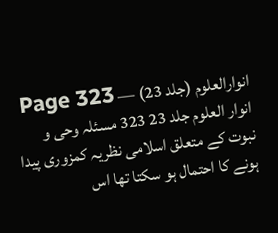انوارالعلوم (جلد 23) — Page 323
انوار العلوم جلد 23 323 مسئلہ وحی و نبوت کے متعلق اسلامی نظریہ کمزوری پیدا ہونے کا احتمال ہو سکتا تھا اس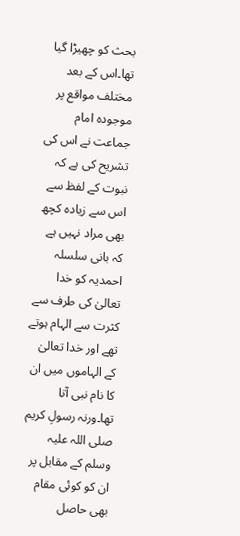بحث کو چھیڑا گیا تھا۔اس کے بعد مختلف مواقع پر موجودہ امام جماعت نے اس کی تشریح کی ہے کہ نبوت کے لفظ سے اس سے زیادہ کچھ بھی مراد نہیں ہے کہ بانی سلسلہ احمدیہ کو خدا تعالیٰ کی طرف سے کثرت سے الہام ہوتے تھے اور خدا تعالیٰ کے الہاموں میں ان کا نام نبی آتا تھا۔ورنہ رسولِ کریم صلی اللہ علیہ وسلم کے مقابل پر ان کو کوئی مقام بھی حاصل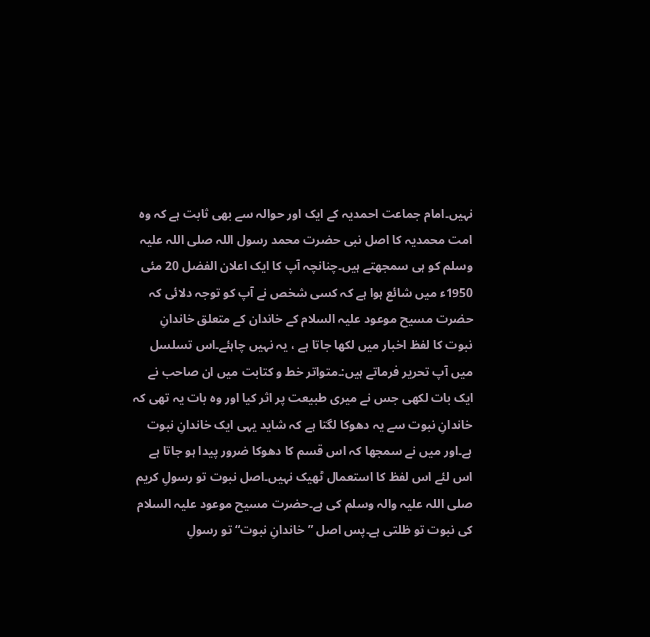نہیں۔امام جماعت احمدیہ کے ایک اور حوالہ سے بھی ثابت ہے کہ وہ امت محمدیہ کا اصل نبی حضرت محمد رسول اللہ صلی اللہ علیہ وسلم کو ہی سمجھتے ہیں۔چنانچہ آپ کا ایک اعلان الفضل 20 مئی 1950ء میں شائع ہوا ہے کہ کسی شخص نے آپ کو توجہ دلائی کہ حضرت مسیح موعود علیہ السلام کے خاندان کے متعلق خاندانِ نبوت کا لفظ اخبار میں لکھا جاتا ہے ، یہ نہیں چاہئے۔اس تسلسل میں آپ تحریر فرماتے ہیں:۔متواتر خط و کتابت میں ان صاحب نے ایک بات لکھی جس نے میری طبیعت پر اثر کیا اور وہ بات یہ تھی کہ خاندانِ نبوت سے یہ دھوکا لگتا ہے کہ شاید یہی ایک خاندانِ نبوت ہے۔اور میں نے سمجھا کہ اس قسم کا دھوکا ضرور پیدا ہو جاتا ہے اس لئے اس لفظ کا استعمال ٹھیک نہیں۔اصل نبوت تو رسولِ کریم صلی اللہ علیہ والہ وسلم کی ہے۔حضرت مسیح موعود علیہ السلام کی نبوت تو ظلتی ہے۔پس اصل ”خاندانِ نبوت“ تو رسولِ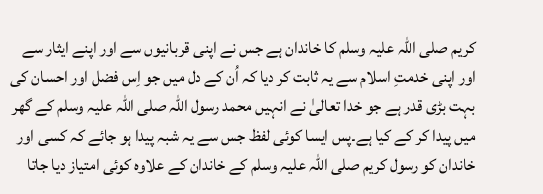کریم صلی اللہ علیہ وسلم کا خاندان ہے جس نے اپنی قربانیوں سے اور اپنے ایثار سے اور اپنی خدمتِ اسلام سے یہ ثابت کر دیا کہ اُن کے دل میں جو اِس فضل اور احسان کی بہت بڑی قدر ہے جو خدا تعالیٰ نے انہیں محمد رسول اللہ صلی اللہ علیہ وسلم کے گھر میں پیدا کر کے کیا ہے۔پس ایسا کوئی لفظ جس سے یہ شبہ پیدا ہو جائے کہ کسی اور خاندان کو رسول کریم صلی اللہ علیہ وسلم کے خاندان کے علاوہ کوئی امتیاز دیا جاتا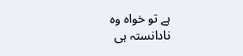ہے تو خواہ وہ نادانستہ ہی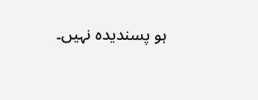ہو پسندیدہ نہیں۔